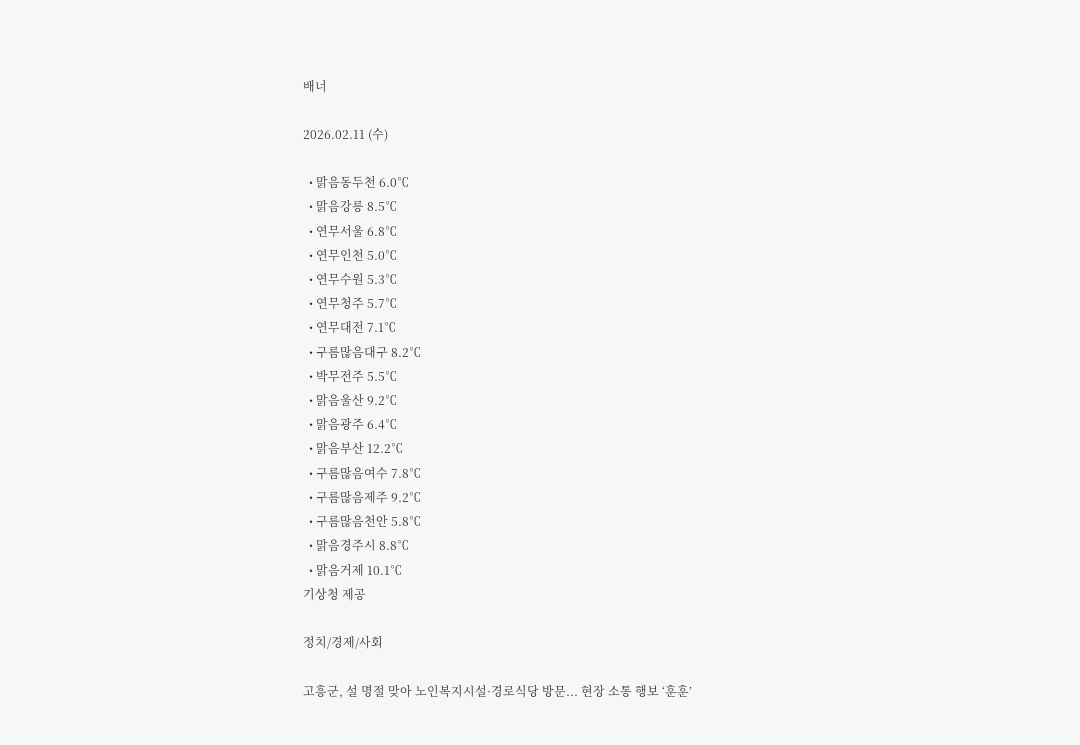배너

2026.02.11 (수)

  • 맑음동두천 6.0℃
  • 맑음강릉 8.5℃
  • 연무서울 6.8℃
  • 연무인천 5.0℃
  • 연무수원 5.3℃
  • 연무청주 5.7℃
  • 연무대전 7.1℃
  • 구름많음대구 8.2℃
  • 박무전주 5.5℃
  • 맑음울산 9.2℃
  • 맑음광주 6.4℃
  • 맑음부산 12.2℃
  • 구름많음여수 7.8℃
  • 구름많음제주 9.2℃
  • 구름많음천안 5.8℃
  • 맑음경주시 8.8℃
  • 맑음거제 10.1℃
기상청 제공

정치/경제/사회

고흥군, 설 명절 맞아 노인복지시설·경로식당 방문... 현장 소통 행보 ‘훈훈’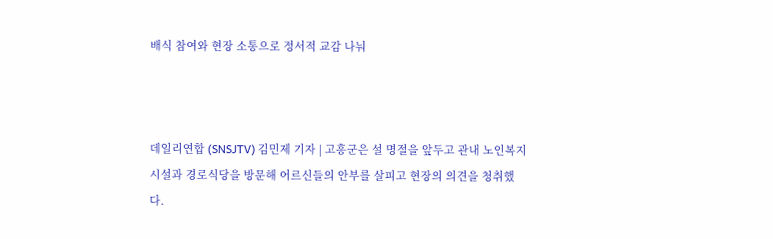배식 참여와 현장 소통으로 정서적 교감 나눠



데일리연합 (SNSJTV) 김민제 기자 | 고흥군은 설 명절을 앞두고 관내 노인복지시설과 경로식당을 방문해 어르신들의 안부를 살피고 현장의 의견을 청취했다.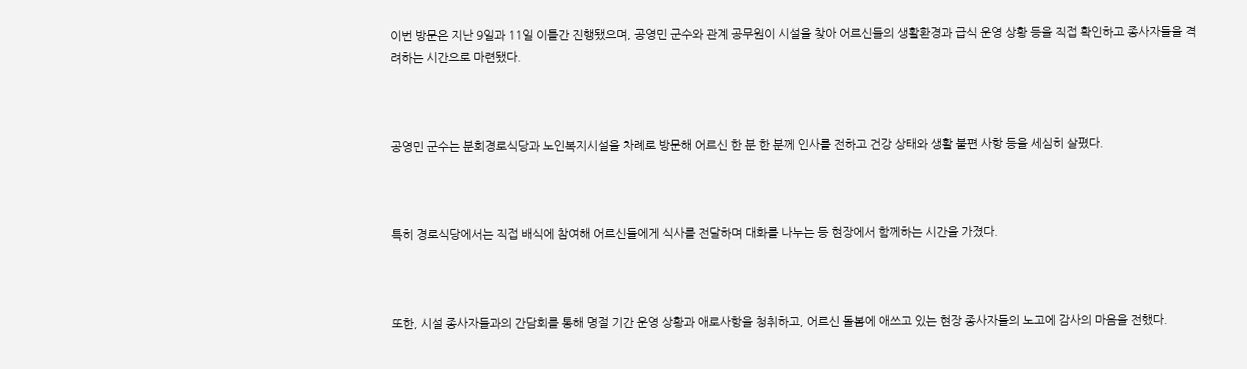이번 방문은 지난 9일과 11일 이틀간 진행됐으며, 공영민 군수와 관계 공무원이 시설을 찾아 어르신들의 생활환경과 급식 운영 상황 등을 직접 확인하고 종사자들을 격려하는 시간으로 마련됐다.



공영민 군수는 분회경로식당과 노인복지시설을 차례로 방문해 어르신 한 분 한 분께 인사를 전하고 건강 상태와 생활 불편 사항 등을 세심히 살폈다.



특히 경로식당에서는 직접 배식에 참여해 어르신들에게 식사를 전달하며 대화를 나누는 등 현장에서 함께하는 시간을 가졌다.



또한, 시설 종사자들과의 간담회를 통해 명절 기간 운영 상황과 애로사항을 청취하고, 어르신 돌봄에 애쓰고 있는 현장 종사자들의 노고에 감사의 마음을 전했다.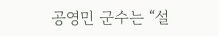공영민 군수는 “설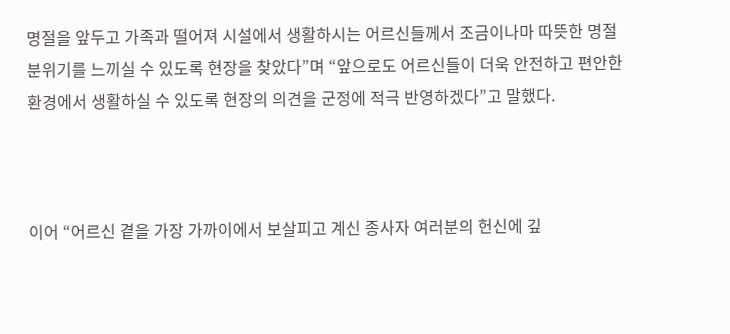명절을 앞두고 가족과 떨어져 시설에서 생활하시는 어르신들께서 조금이나마 따뜻한 명절 분위기를 느끼실 수 있도록 현장을 찾았다”며 “앞으로도 어르신들이 더욱 안전하고 편안한 환경에서 생활하실 수 있도록 현장의 의견을 군정에 적극 반영하겠다”고 말했다.



이어 “어르신 곁을 가장 가까이에서 보살피고 계신 종사자 여러분의 헌신에 깊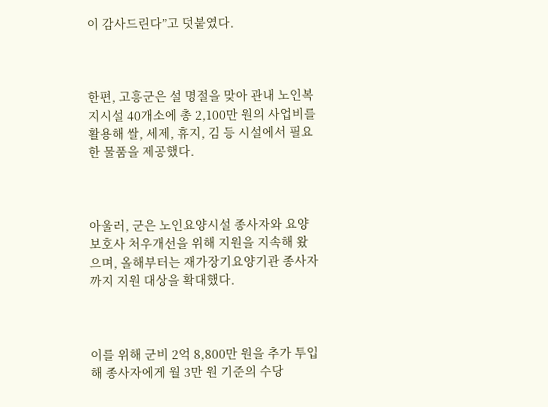이 감사드린다”고 덧붙였다.



한편, 고흥군은 설 명절을 맞아 관내 노인복지시설 40개소에 총 2,100만 원의 사업비를 활용해 쌀, 세제, 휴지, 김 등 시설에서 필요한 물품을 제공했다.



아울러, 군은 노인요양시설 종사자와 요양보호사 처우개선을 위해 지원을 지속해 왔으며, 올해부터는 재가장기요양기관 종사자까지 지원 대상을 확대했다.



이를 위해 군비 2억 8,800만 원을 추가 투입해 종사자에게 월 3만 원 기준의 수당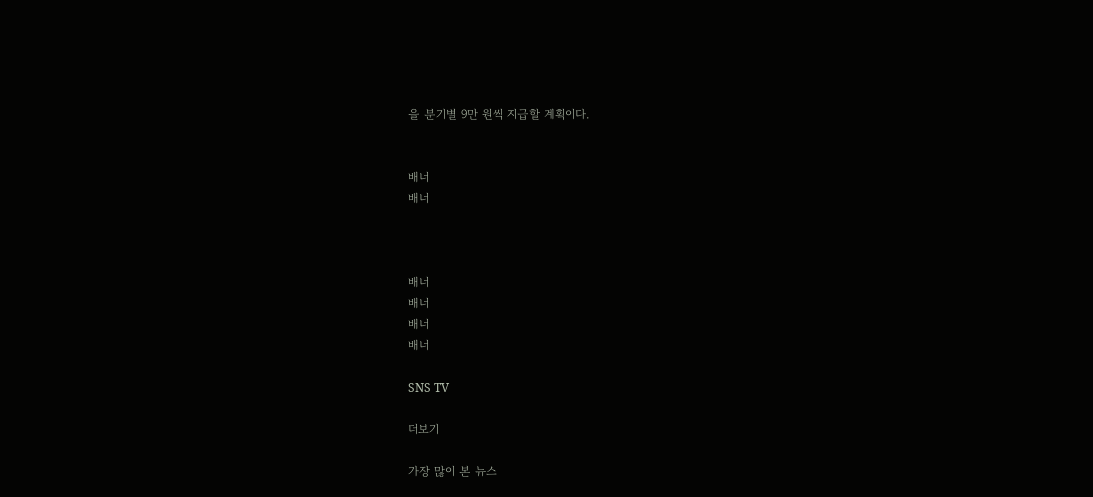을 분기별 9만 원씩 지급할 계획이다.


배너
배너



배너
배너
배너
배너

SNS TV

더보기

가장 많이 본 뉴스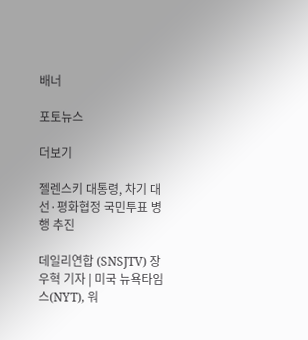배너

포토뉴스

더보기

젤렌스키 대통령, 차기 대선·평화협정 국민투표 병행 추진

데일리연합 (SNSJTV) 장우혁 기자 | 미국 뉴욕타임스(NYT), 워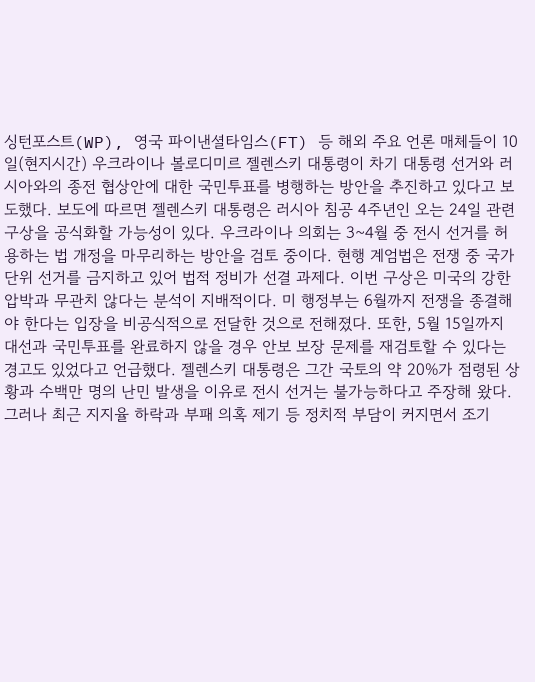싱턴포스트(WP), 영국 파이낸셜타임스(FT) 등 해외 주요 언론 매체들이 10일(현지시간) 우크라이나 볼로디미르 젤렌스키 대통령이 차기 대통령 선거와 러시아와의 종전 협상안에 대한 국민투표를 병행하는 방안을 추진하고 있다고 보도했다. 보도에 따르면 젤렌스키 대통령은 러시아 침공 4주년인 오는 24일 관련 구상을 공식화할 가능성이 있다. 우크라이나 의회는 3~4월 중 전시 선거를 허용하는 법 개정을 마무리하는 방안을 검토 중이다. 현행 계엄법은 전쟁 중 국가 단위 선거를 금지하고 있어 법적 정비가 선결 과제다. 이번 구상은 미국의 강한 압박과 무관치 않다는 분석이 지배적이다. 미 행정부는 6월까지 전쟁을 종결해야 한다는 입장을 비공식적으로 전달한 것으로 전해졌다. 또한, 5월 15일까지 대선과 국민투표를 완료하지 않을 경우 안보 보장 문제를 재검토할 수 있다는 경고도 있었다고 언급했다. 젤렌스키 대통령은 그간 국토의 약 20%가 점령된 상황과 수백만 명의 난민 발생을 이유로 전시 선거는 불가능하다고 주장해 왔다. 그러나 최근 지지율 하락과 부패 의혹 제기 등 정치적 부담이 커지면서 조기